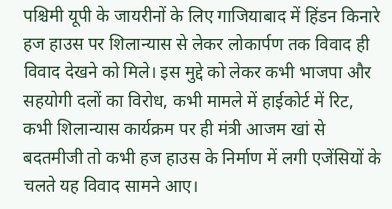पश्चिमी यूपी के जायरीनों के लिए गाजियाबाद में हिंडन किनारे हज हाउस पर शिलान्यास से लेकर लोकार्पण तक विवाद ही विवाद देखने को मिले। इस मुद्दे को लेकर कभी भाजपा और सहयोगी दलों का विरोध, कभी मामले में हाईकोर्ट में रिट, कभी शिलान्यास कार्यक्रम पर ही मंत्री आजम खां से बदतमीजी तो कभी हज हाउस के निर्माण में लगी एजेंसियों के चलते यह विवाद सामने आए।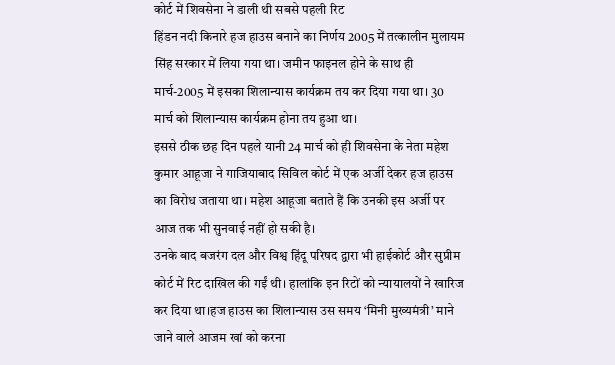कोर्ट में शिवसेना ने डाली थी सबसे पहली रिट
हिंडन नदी किनारे हज हाउस बनाने का निर्णय 2005 में तत्कालीन मुलायम सिंह सरकार में लिया गया था। जमीन फाइनल होने के साथ ही मार्च-2005 में इसका शिलान्यास कार्यक्रम तय कर दिया गया था। 30 मार्च को शिलान्यास कार्यक्रम होना तय हुआ था।
इससे ठीक छह दिन पहले यानी 24 मार्च को ही शिवसेना के नेता महेश कुमार आहूजा ने गाजियाबाद सिविल कोर्ट में एक अर्जी देकर हज हाउस का विरोध जताया था। महेश आहूजा बताते हैं कि उनकी इस अर्जी पर आज तक भी सुनवाई नहीं हो सकी है।
उनके बाद बजरंग दल और विश्व हिंदू परिषद द्वारा भी हाईकोर्ट और सुप्रीम कोर्ट में रिट दाखिल की गईं थी। हालांकि इन रिटों को न्यायालयों ने खारिज कर दिया था।हज हाउस का शिलान्यास उस समय ‘मिनी मुख्यमंत्री’ माने जाने वाले आजम खां को करना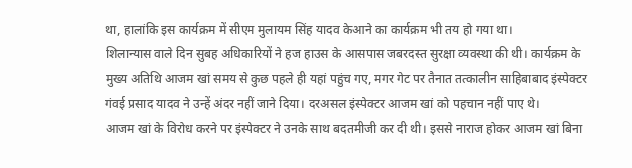था, हालांकि इस कार्यक्रम में सीएम मुलायम सिंह यादव केआने का कार्यक्रम भी तय हो गया था।
शिलान्यास वाले दिन सुबह अधिकारियों ने हज हाउस के आसपास जबरदस्त सुरक्षा व्यवस्था की थी। कार्यक्रम के मुख्य अतिथि आजम खां समय से कुछ पहले ही यहां पहुंच गए, मगर गेट पर तैनात तत्कालीन साहिबाबाद इंस्पेक्टर गंवई प्रसाद यादव ने उन्हें अंदर नहीं जाने दिया। दरअसल इंस्पेक्टर आजम खां को पहचान नहीं पाए थे।
आजम खां के विरोध करने पर इंस्पेक्टर ने उनके साथ बदतमीजी कर दी थी। इससे नाराज होकर आजम खां बिना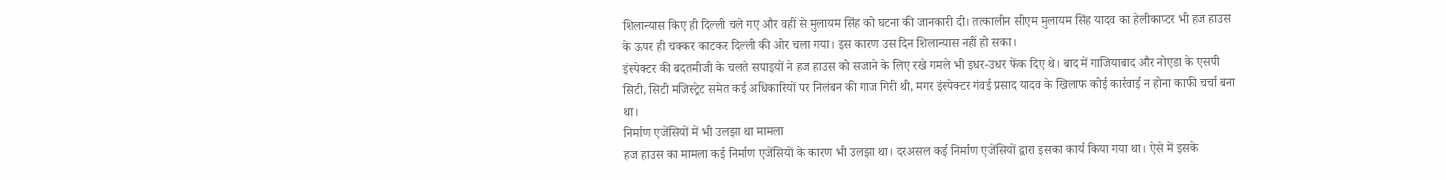शिलान्यास किए ही दिल्ली चले गए और वहीं से मुलायम सिंह को घटना की जानकारी दी। तत्कालीन सीएम मुलायम सिंह यादव का हेलीकाप्टर भी हज हाउस के ऊपर ही चक्कर काटकर दिल्ली की ओर चला गया। इस कारण उस दिन शिलान्यास नहीं हो सका।
इंस्पेक्टर की बदतमीजी के चलते सपाइयों ने हज हाउस को सजाने के लिए रखे गमले भी इधर-उधर फेंक दिए थे। बाद में गाजियाबाद और नोएडा के एसपी सिटी, सिटी मजिस्ट्रेट समेत कई अधिकारियों पर निलंबन की गाज गिरी थी, मगर इंस्पेक्टर गंवई प्रसाद यादव के खिलाफ कोई कार्रवाई न होना काफी चर्चा बना था।
निर्माण एजेंसियों में भी उलझा था मामला
हज हाउस का मामला कई निर्माण एजेंसियों के कारण भी उलझा था। दरअसल कई निर्माण एजेंसियों द्वारा इसका कार्य किया गया था। ऐसे में इसके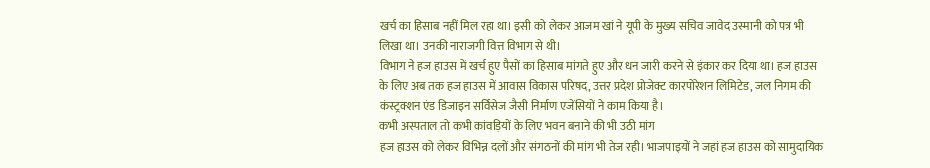खर्च का हिसाब नहीं मिल रहा था। इसी को लेकर आजम खां ने यूपी के मुख्य सचिव जावेद उस्मानी को पत्र भी लिखा था। उनकी नाराजगी वित्त विभाग से थी।
विभाग ने हज हाउस में खर्च हुए पैसों का हिसाब मांगते हुए और धन जारी करने से इंकार कर दिया था। हज हाउस के लिए अब तक हज हाउस में आवास विकास परिषद, उत्तर प्रदेश प्रोजेक्ट कारपोरेशन लिमिटेड, जल निगम की कंस्ट्रक्शन एंड डिजाइन सर्विसेज जैसी निर्माण एजेंसियों ने काम किया है।
कभी अस्पताल तो कभी कांवड़ियों के लिए भवन बनाने की भी उठी मांग
हज हाउस को लेकर विभिन्न दलों और संगठनों की मांग भी तेज रही। भाजपाइयों ने जहां हज हाउस को सामुदायिक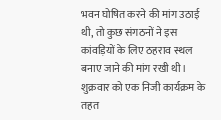भवन घोषित करने की मांग उठाई थी, तो कुछ संगठनों ने इस कांवड़ियों के लिए ठहराव स्थल बनाए जाने की मांग रखी थी। शुक्रवार को एक निजी कार्यक्रम के तहत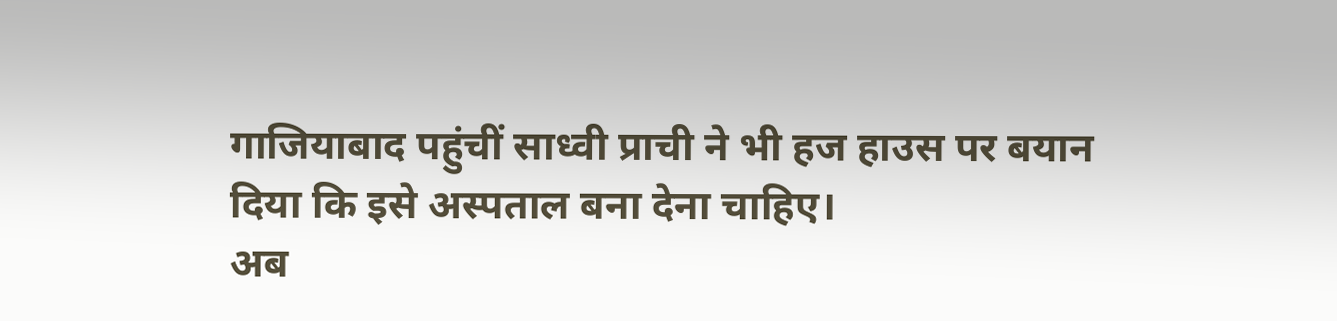गाजियाबाद पहुंचीं साध्वी प्राची ने भी हज हाउस पर बयान दिया कि इसे अस्पताल बना देना चाहिए।
अब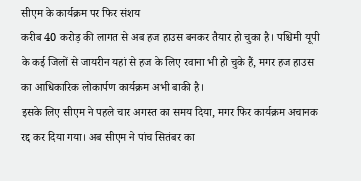सीएम के कार्यक्रम पर फिर संशय
करीब 40 करोड़ की लागत से अब हज हाउस बनकर तैयार हो चुका है। पश्चिमी यूपी के कई जिलों से जायरीन यहां से हज के लिए रवाना भी हो चुके हैं, मगर हज हाउस का आधिकारिक लोकार्पण कार्यक्रम अभी बाकी है।
इसके लिए सीएम ने पहले चार अगस्त का समय दिया, मगर फिर कार्यक्रम अचानक रद्द कर दिया गया। अब सीएम ने पांच सितंबर का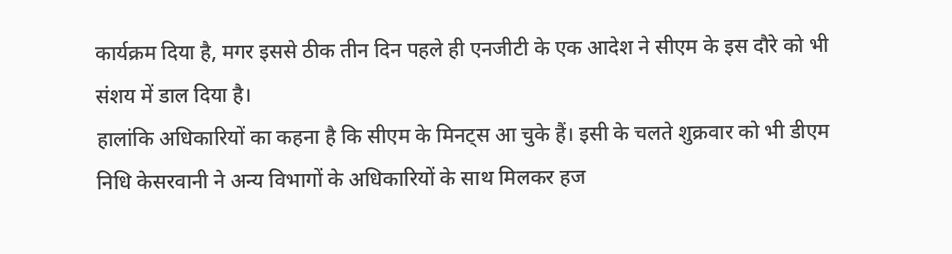कार्यक्रम दिया है, मगर इससे ठीक तीन दिन पहले ही एनजीटी के एक आदेश ने सीएम के इस दौरे को भी संशय में डाल दिया है।
हालांकि अधिकारियों का कहना है कि सीएम के मिनट्स आ चुके हैं। इसी के चलते शुक्रवार को भी डीएम निधि केसरवानी ने अन्य विभागों के अधिकारियों के साथ मिलकर हज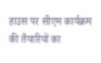हाउस पर सीएम कार्यक्रम की तैयारियों का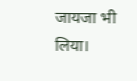जायजा भी लिया।